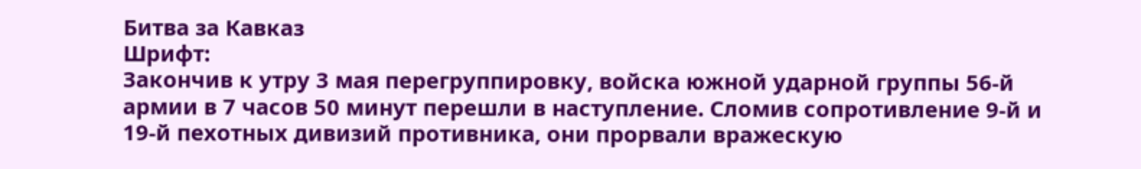Битва за Кавказ
Шрифт:
Закончив к утру 3 мая перегруппировку, войска южной ударной группы 56-й армии в 7 часов 50 минут перешли в наступление. Сломив сопротивление 9-й и 19-й пехотных дивизий противника, они прорвали вражескую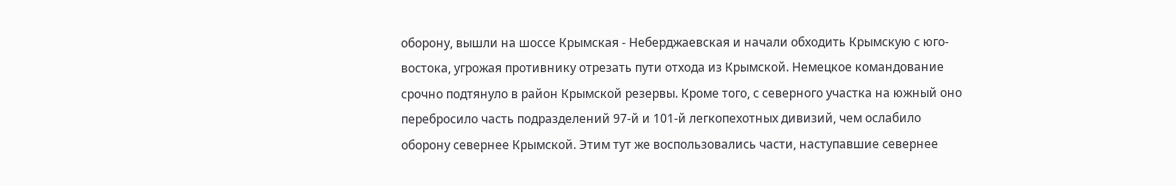оборону, вышли на шоссе Крымская - Неберджаевская и начали обходить Крымскую с юго-востока, угрожая противнику отрезать пути отхода из Крымской. Немецкое командование срочно подтянуло в район Крымской резервы. Кроме того, с северного участка на южный оно перебросило часть подразделений 97-й и 101-й легкопехотных дивизий, чем ослабило оборону севернее Крымской. Этим тут же воспользовались части, наступавшие севернее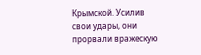Крымской. Усилив свои удары, они прорвали вражескую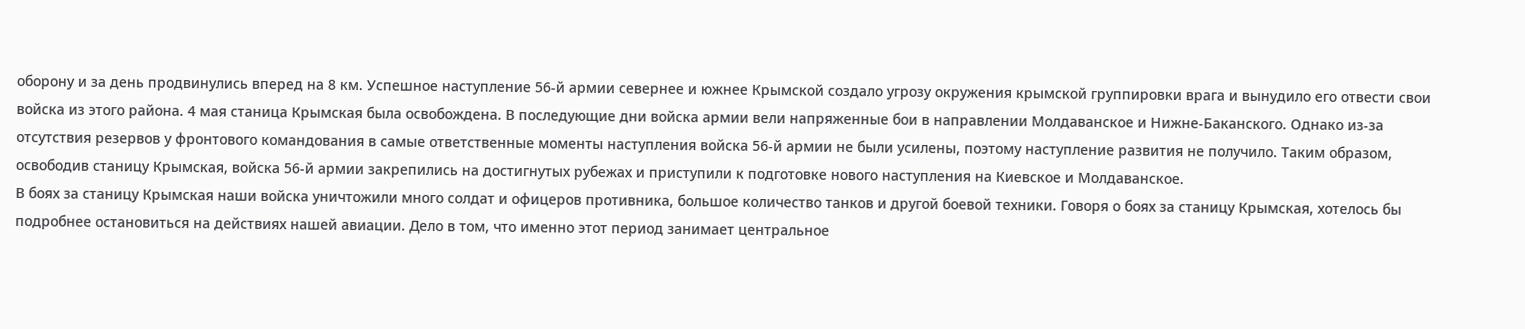оборону и за день продвинулись вперед на 8 км. Успешное наступление 56-й армии севернее и южнее Крымской создало угрозу окружения крымской группировки врага и вынудило его отвести свои войска из этого района. 4 мая станица Крымская была освобождена. В последующие дни войска армии вели напряженные бои в направлении Молдаванское и Нижне-Баканского. Однако из-за отсутствия резервов у фронтового командования в самые ответственные моменты наступления войска 56-й армии не были усилены, поэтому наступление развития не получило. Таким образом, освободив станицу Крымская, войска 56-й армии закрепились на достигнутых рубежах и приступили к подготовке нового наступления на Киевское и Молдаванское.
В боях за станицу Крымская наши войска уничтожили много солдат и офицеров противника, большое количество танков и другой боевой техники. Говоря о боях за станицу Крымская, хотелось бы подробнее остановиться на действиях нашей авиации. Дело в том, что именно этот период занимает центральное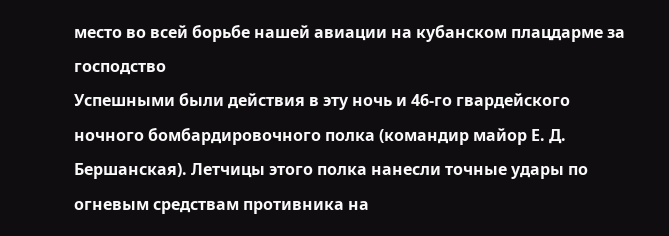место во всей борьбе нашей авиации на кубанском плацдарме за господство
Успешными были действия в эту ночь и 46-го гвардейского ночного бомбардировочного полка (командир майор Е. Д. Бершанская). Летчицы этого полка нанесли точные удары по огневым средствам противника на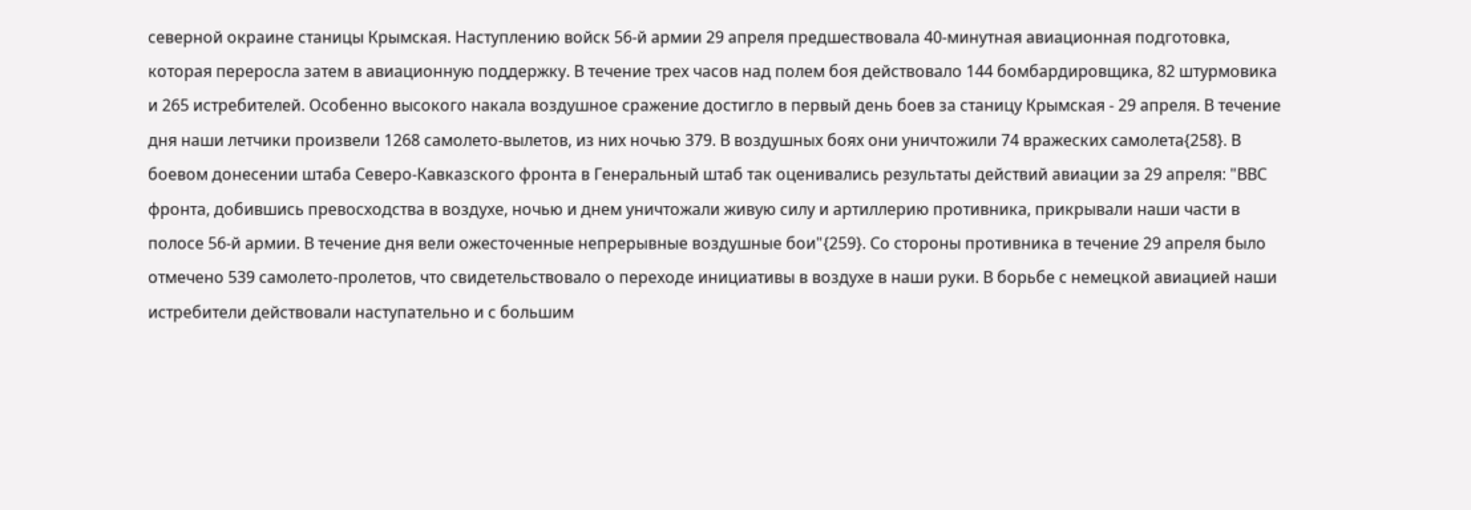северной окраине станицы Крымская. Наступлению войск 56-й армии 29 апреля предшествовала 40-минутная авиационная подготовка, которая переросла затем в авиационную поддержку. В течение трех часов над полем боя действовало 144 бомбардировщика, 82 штурмовика и 265 истребителей. Особенно высокого накала воздушное сражение достигло в первый день боев за станицу Крымская - 29 апреля. В течение дня наши летчики произвели 1268 самолето-вылетов, из них ночью 379. В воздушных боях они уничтожили 74 вражеских самолета{258}. В боевом донесении штаба Северо-Кавказского фронта в Генеральный штаб так оценивались результаты действий авиации за 29 апреля: "ВВС фронта, добившись превосходства в воздухе, ночью и днем уничтожали живую силу и артиллерию противника, прикрывали наши части в полосе 56-й армии. В течение дня вели ожесточенные непрерывные воздушные бои"{259}. Со стороны противника в течение 29 апреля было отмечено 539 самолето-пролетов, что свидетельствовало о переходе инициативы в воздухе в наши руки. В борьбе с немецкой авиацией наши истребители действовали наступательно и с большим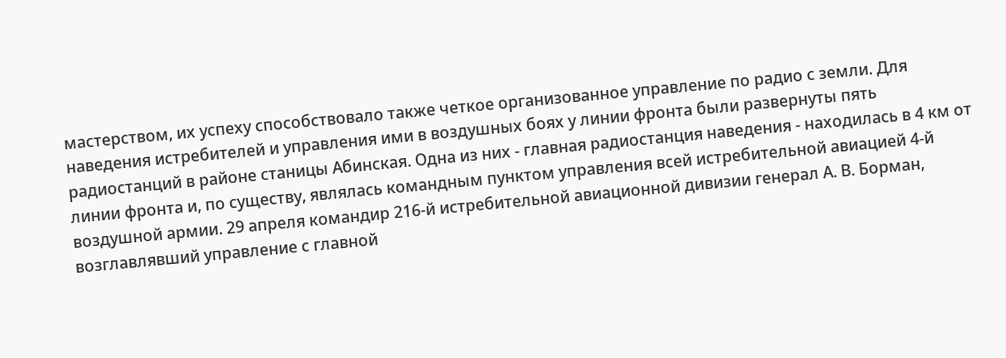мастерством, их успеху способствовало также четкое организованное управление по радио с земли. Для наведения истребителей и управления ими в воздушных боях у линии фронта были развернуты пять радиостанций в районе станицы Абинская. Одна из них - главная радиостанция наведения - находилась в 4 км от линии фронта и, по существу, являлась командным пунктом управления всей истребительной авиацией 4-й воздушной армии. 29 апреля командир 216-й истребительной авиационной дивизии генерал А. В. Борман, возглавлявший управление с главной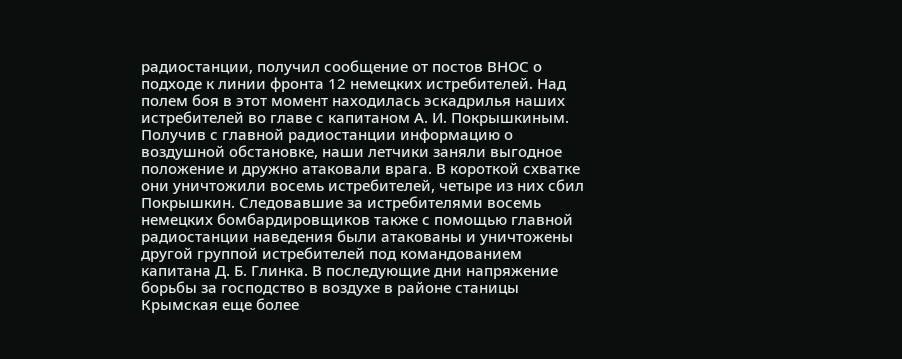радиостанции, получил сообщение от постов ВНОС о подходе к линии фронта 12 немецких истребителей. Над полем боя в этот момент находилась эскадрилья наших истребителей во главе с капитаном А. И. Покрышкиным. Получив с главной радиостанции информацию о воздушной обстановке, наши летчики заняли выгодное положение и дружно атаковали врага. В короткой схватке они уничтожили восемь истребителей, четыре из них сбил Покрышкин. Следовавшие за истребителями восемь немецких бомбардировщиков также с помощью главной радиостанции наведения были атакованы и уничтожены другой группой истребителей под командованием капитана Д. Б. Глинка. В последующие дни напряжение борьбы за господство в воздухе в районе станицы Крымская еще более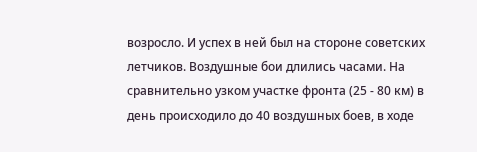возросло. И успех в ней был на стороне советских летчиков. Воздушные бои длились часами. На сравнительно узком участке фронта (25 - 80 км) в день происходило до 40 воздушных боев, в ходе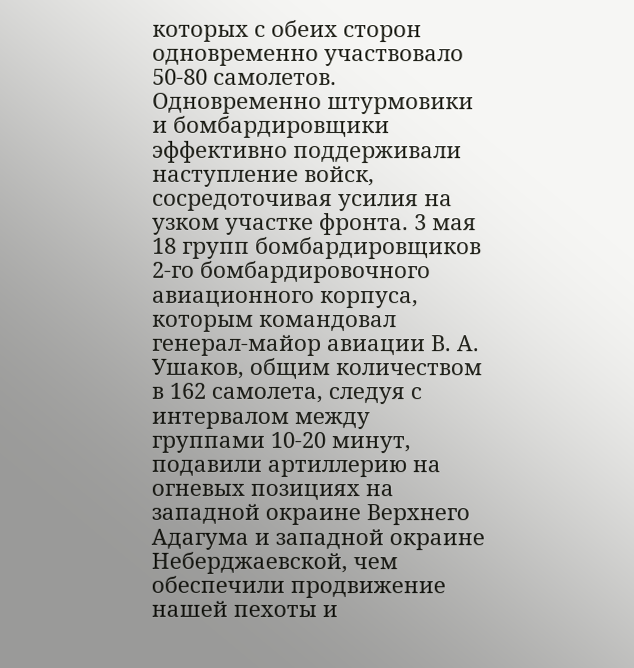которых с обеих сторон одновременно участвовало 50-80 самолетов. Одновременно штурмовики и бомбардировщики эффективно поддерживали наступление войск, сосредоточивая усилия на узком участке фронта. 3 мая 18 групп бомбардировщиков 2-го бомбардировочного авиационного корпуса, которым командовал генерал-майор авиации В. А. Ушаков, общим количеством в 162 самолета, следуя с интервалом между группами 10-20 минут, подавили артиллерию на огневых позициях на западной окраине Верхнего Адагума и западной окраине Неберджаевской, чем обеспечили продвижение нашей пехоты и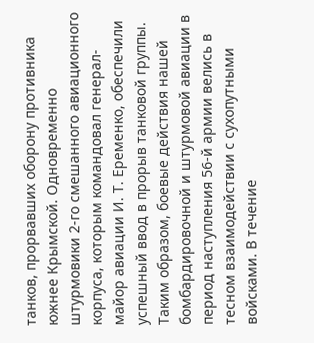танков, прорвавших оборону противника южнее Крымской. Одновременно штурмовики 2-го смешанного авиационного корпуса, которым командовал генерал-майор авиации И. Т. Еременко, обеспечили успешный ввод в прорыв танковой группы.
Таким образом, боевые действия нашей бомбардировочной и штурмовой авиации в период наступления 56-й армии велись в тесном взаимодействии с сухопутными войсками. В течение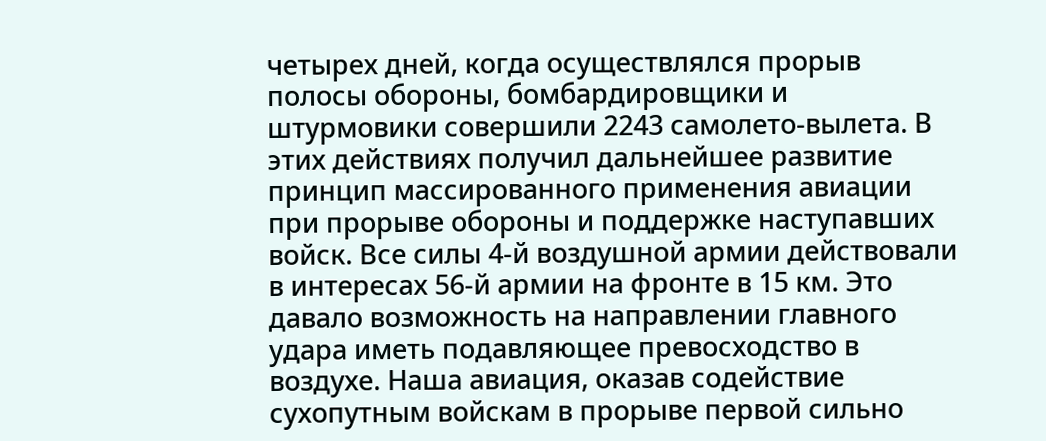четырех дней, когда осуществлялся прорыв полосы обороны, бомбардировщики и штурмовики совершили 2243 самолето-вылета. В этих действиях получил дальнейшее развитие принцип массированного применения авиации при прорыве обороны и поддержке наступавших войск. Все силы 4-й воздушной армии действовали в интересах 56-й армии на фронте в 15 км. Это давало возможность на направлении главного удара иметь подавляющее превосходство в воздухе. Наша авиация, оказав содействие сухопутным войскам в прорыве первой сильно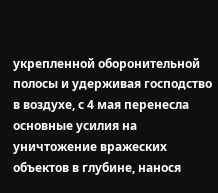укрепленной оборонительной полосы и удерживая господство в воздухе, с 4 мая перенесла основные усилия на уничтожение вражеских объектов в глубине, нанося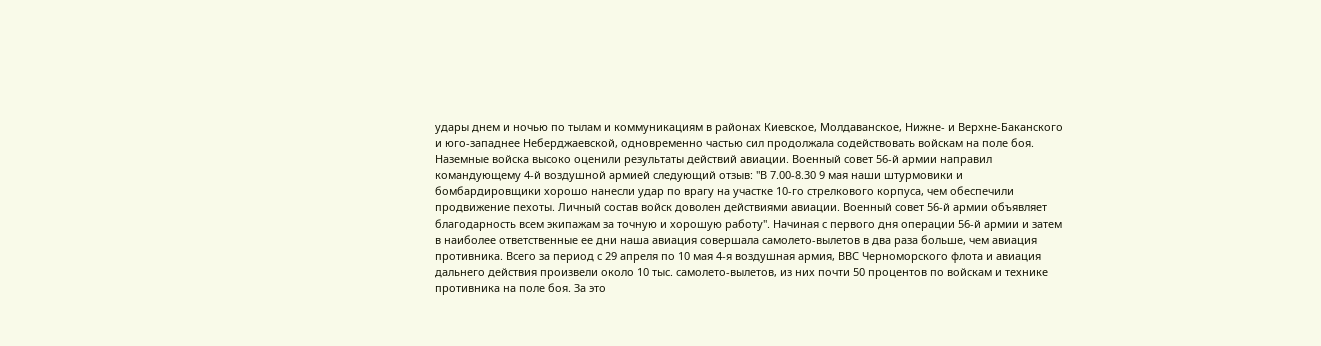удары днем и ночью по тылам и коммуникациям в районах Киевское, Молдаванское, Нижне- и Верхне-Баканского и юго-западнее Неберджаевской, одновременно частью сил продолжала содействовать войскам на поле боя. Наземные войска высоко оценили результаты действий авиации. Военный совет 56-й армии направил командующему 4-й воздушной армией следующий отзыв: "В 7.00-8.30 9 мая наши штурмовики и бомбардировщики хорошо нанесли удар по врагу на участке 10-го стрелкового корпуса, чем обеспечили продвижение пехоты. Личный состав войск доволен действиями авиации. Военный совет 56-й армии объявляет благодарность всем экипажам за точную и хорошую работу". Начиная с первого дня операции 56-й армии и затем в наиболее ответственные ее дни наша авиация совершала самолето-вылетов в два раза больше, чем авиация противника. Всего за период с 29 апреля по 10 мая 4-я воздушная армия, ВВС Черноморского флота и авиация дальнего действия произвели около 10 тыс. самолето-вылетов, из них почти 50 процентов по войскам и технике противника на поле боя. За это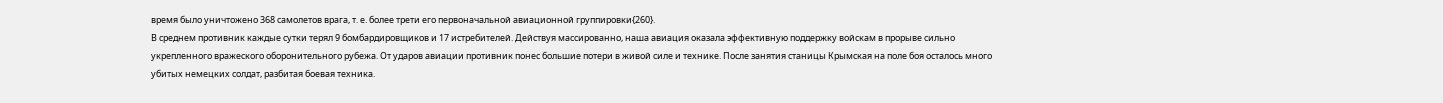время было уничтожено 368 самолетов врага, т. е. более трети его первоначальной авиационной группировки{260}.
В среднем противник каждые сутки терял 9 бомбардировщиков и 17 истребителей. Действуя массированно, наша авиация оказала эффективную поддержку войскам в прорыве сильно укрепленного вражеского оборонительного рубежа. От ударов авиации противник понес большие потери в живой силе и технике. После занятия станицы Крымская на поле боя осталось много убитых немецких солдат, разбитая боевая техника.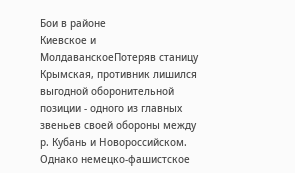Бои в районе
Киевское и МолдаванскоеПотеряв станицу Крымская, противник лишился выгодной оборонительной позиции - одного из главных звеньев своей обороны между р. Кубань и Новороссийском. Однако немецко-фашистское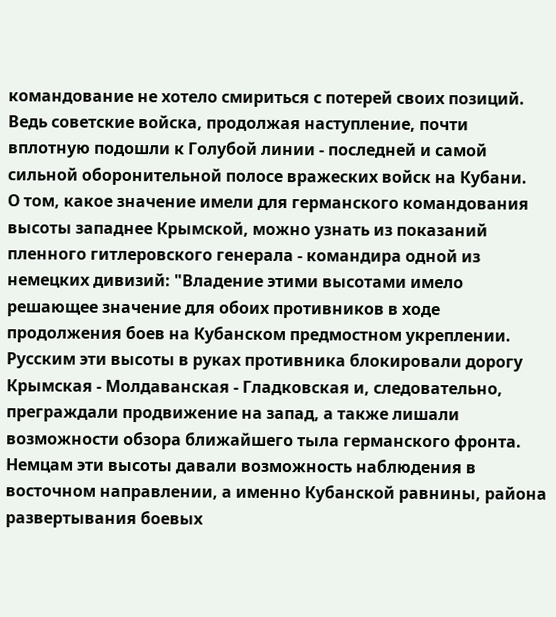командование не хотело смириться с потерей своих позиций. Ведь советские войска, продолжая наступление, почти вплотную подошли к Голубой линии - последней и самой сильной оборонительной полосе вражеских войск на Кубани.
О том, какое значение имели для германского командования высоты западнее Крымской, можно узнать из показаний пленного гитлеровского генерала - командира одной из немецких дивизий: "Владение этими высотами имело решающее значение для обоих противников в ходе продолжения боев на Кубанском предмостном укреплении. Русским эти высоты в руках противника блокировали дорогу Крымская - Молдаванская - Гладковская и, следовательно, преграждали продвижение на запад, а также лишали возможности обзора ближайшего тыла германского фронта. Немцам эти высоты давали возможность наблюдения в восточном направлении, а именно Кубанской равнины, района развертывания боевых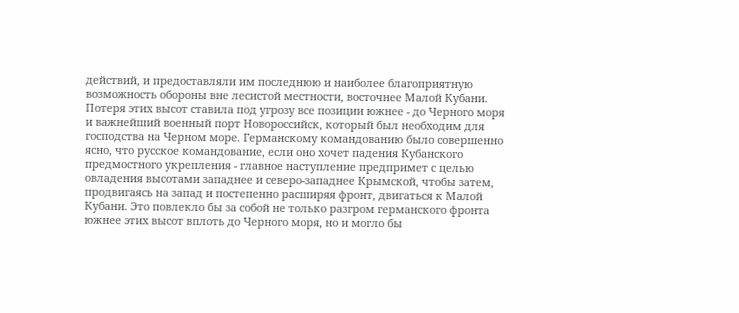действий, и предоставляли им последнюю и наиболее благоприятную возможность обороны вне лесистой местности, восточнее Малой Кубани. Потеря этих высот ставила под угрозу все позиции южнее - до Черного моря и важнейший военный порт Новороссийск, который был необходим для господства на Черном море. Германскому командованию было совершенно ясно, что русское командование, если оно хочет падения Кубанского предмостного укрепления - главное наступление предпримет с целью овладения высотами западнее и северо-западнее Крымской, чтобы затем, продвигаясь на запад и постепенно расширяя фронт, двигаться к Малой Кубани. Это повлекло бы за собой не только разгром германского фронта южнее этих высот вплоть до Черного моря, но и могло бы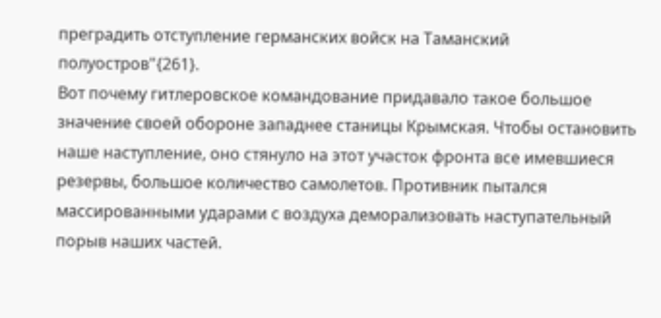преградить отступление германских войск на Таманский полуостров"{261}.
Вот почему гитлеровское командование придавало такое большое значение своей обороне западнее станицы Крымская. Чтобы остановить наше наступление, оно стянуло на этот участок фронта все имевшиеся резервы, большое количество самолетов. Противник пытался массированными ударами с воздуха деморализовать наступательный порыв наших частей.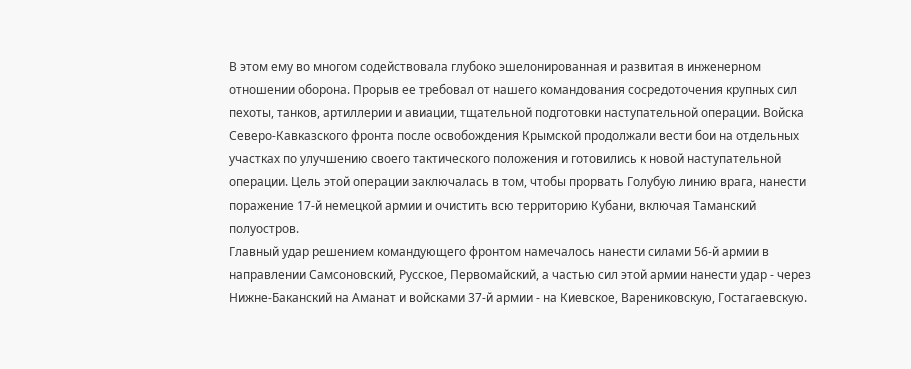В этом ему во многом содействовала глубоко эшелонированная и развитая в инженерном отношении оборона. Прорыв ее требовал от нашего командования сосредоточения крупных сил пехоты, танков, артиллерии и авиации, тщательной подготовки наступательной операции. Войска Северо-Кавказского фронта после освобождения Крымской продолжали вести бои на отдельных участках по улучшению своего тактического положения и готовились к новой наступательной операции. Цель этой операции заключалась в том, чтобы прорвать Голубую линию врага, нанести поражение 17-й немецкой армии и очистить всю территорию Кубани, включая Таманский полуостров.
Главный удар решением командующего фронтом намечалось нанести силами 56-й армии в направлении Самсоновский, Русское, Первомайский, а частью сил этой армии нанести удар - через Нижне-Баканский на Аманат и войсками 37-й армии - на Киевское, Варениковскую, Гостагаевскую.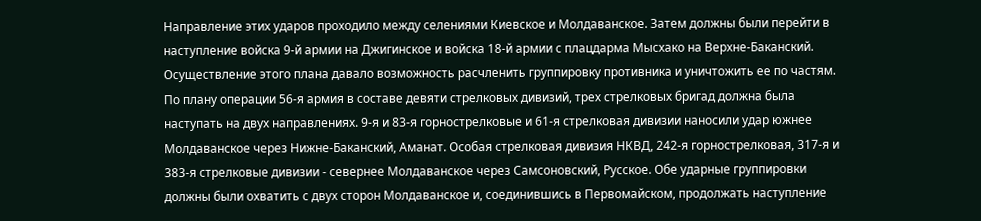Направление этих ударов проходило между селениями Киевское и Молдаванское. Затем должны были перейти в наступление войска 9-й армии на Джигинское и войска 18-й армии с плацдарма Мысхако на Верхне-Баканский. Осуществление этого плана давало возможность расчленить группировку противника и уничтожить ее по частям. По плану операции 56-я армия в составе девяти стрелковых дивизий, трех стрелковых бригад должна была наступать на двух направлениях. 9-я и 83-я горнострелковые и 61-я стрелковая дивизии наносили удар южнее Молдаванское через Нижне-Баканский, Аманат. Особая стрелковая дивизия НКВД, 242-я горнострелковая, 317-я и 383-я стрелковые дивизии - севернее Молдаванское через Самсоновский, Русское. Обе ударные группировки должны были охватить с двух сторон Молдаванское и, соединившись в Первомайском, продолжать наступление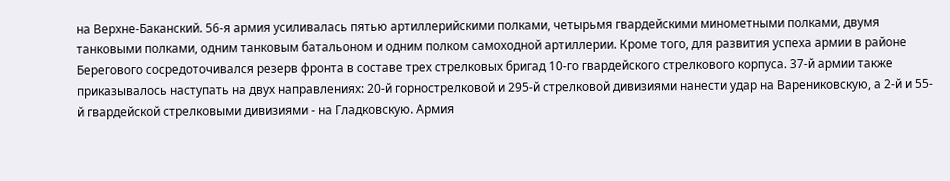на Верхне-Баканский. 56-я армия усиливалась пятью артиллерийскими полками, четырьмя гвардейскими минометными полками, двумя танковыми полками, одним танковым батальоном и одним полком самоходной артиллерии. Кроме того, для развития успеха армии в районе Берегового сосредоточивался резерв фронта в составе трех стрелковых бригад 10-го гвардейского стрелкового корпуса. 37-й армии также приказывалось наступать на двух направлениях: 20-й горнострелковой и 295-й стрелковой дивизиями нанести удар на Варениковскую, а 2-й и 55-й гвардейской стрелковыми дивизиями - на Гладковскую. Армия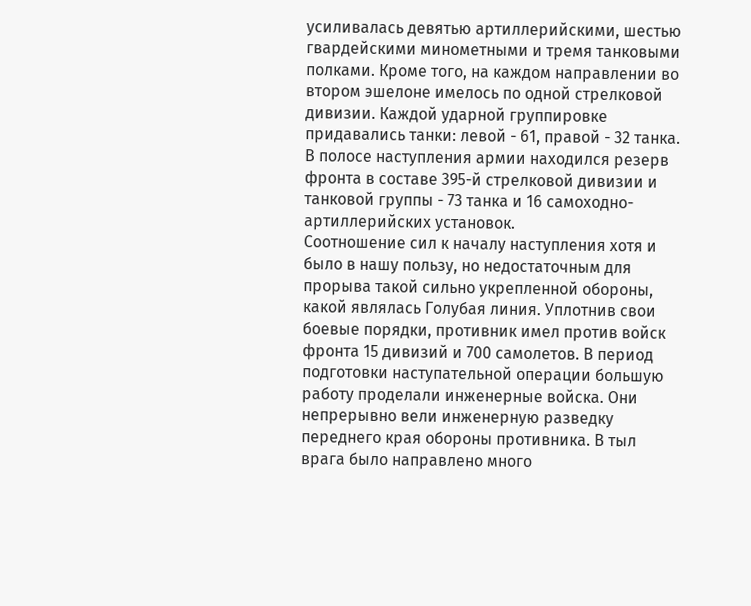усиливалась девятью артиллерийскими, шестью гвардейскими минометными и тремя танковыми полками. Кроме того, на каждом направлении во втором эшелоне имелось по одной стрелковой дивизии. Каждой ударной группировке придавались танки: левой - 61, правой - 32 танка. В полосе наступления армии находился резерв фронта в составе 395-й стрелковой дивизии и танковой группы - 73 танка и 16 самоходно-артиллерийских установок.
Соотношение сил к началу наступления хотя и было в нашу пользу, но недостаточным для прорыва такой сильно укрепленной обороны, какой являлась Голубая линия. Уплотнив свои боевые порядки, противник имел против войск фронта 15 дивизий и 700 самолетов. В период подготовки наступательной операции большую работу проделали инженерные войска. Они непрерывно вели инженерную разведку переднего края обороны противника. В тыл врага было направлено много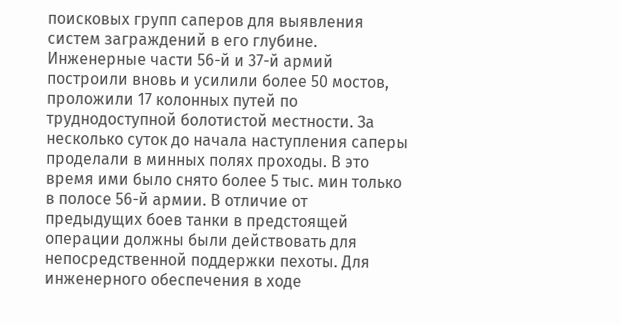поисковых групп саперов для выявления систем заграждений в его глубине. Инженерные части 56-й и 37-й армий построили вновь и усилили более 50 мостов, проложили 17 колонных путей по труднодоступной болотистой местности. За несколько суток до начала наступления саперы проделали в минных полях проходы. В это время ими было снято более 5 тыс. мин только в полосе 56-й армии. В отличие от предыдущих боев танки в предстоящей операции должны были действовать для непосредственной поддержки пехоты. Для инженерного обеспечения в ходе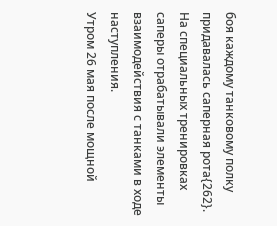боя каждому танковому полку придавалась саперная рота{262}. На специальных тренировках саперы отрабатывали элементы взаимодействия с танками в ходе наступления.
Утром 26 мая после мощной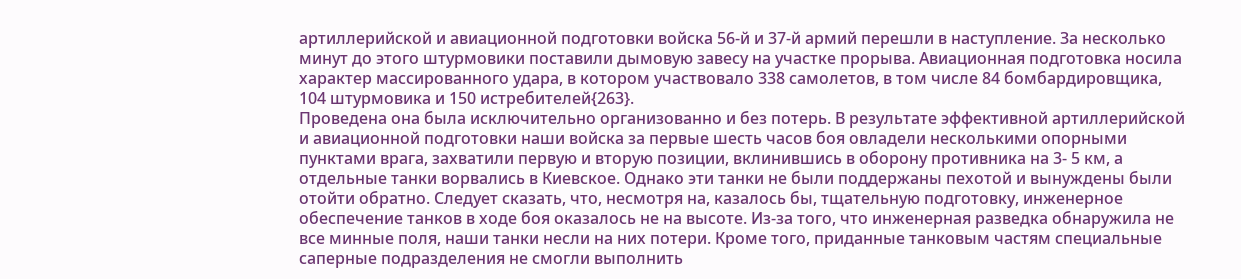артиллерийской и авиационной подготовки войска 56-й и 37-й армий перешли в наступление. За несколько минут до этого штурмовики поставили дымовую завесу на участке прорыва. Авиационная подготовка носила характер массированного удара, в котором участвовало 338 самолетов, в том числе 84 бомбардировщика, 104 штурмовика и 150 истребителей{263}.
Проведена она была исключительно организованно и без потерь. В результате эффективной артиллерийской и авиационной подготовки наши войска за первые шесть часов боя овладели несколькими опорными пунктами врага, захватили первую и вторую позиции, вклинившись в оборону противника на 3- 5 км, а отдельные танки ворвались в Киевское. Однако эти танки не были поддержаны пехотой и вынуждены были отойти обратно. Следует сказать, что, несмотря на, казалось бы, тщательную подготовку, инженерное обеспечение танков в ходе боя оказалось не на высоте. Из-за того, что инженерная разведка обнаружила не все минные поля, наши танки несли на них потери. Кроме того, приданные танковым частям специальные саперные подразделения не смогли выполнить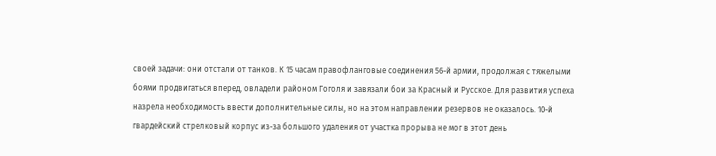своей задачи: они отстали от танков. К 15 часам правофланговые соединения 56-й армии, продолжая с тяжелыми боями продвигаться вперед, овладели районом Гоголя и завязали бои за Красный и Русское. Для развития успеха назрела необходимость ввести дополнительные силы, но на этом направлении резервов не оказалось. 10-й гвардейский стрелковый корпус из-за большого удаления от участка прорыва не мог в этот день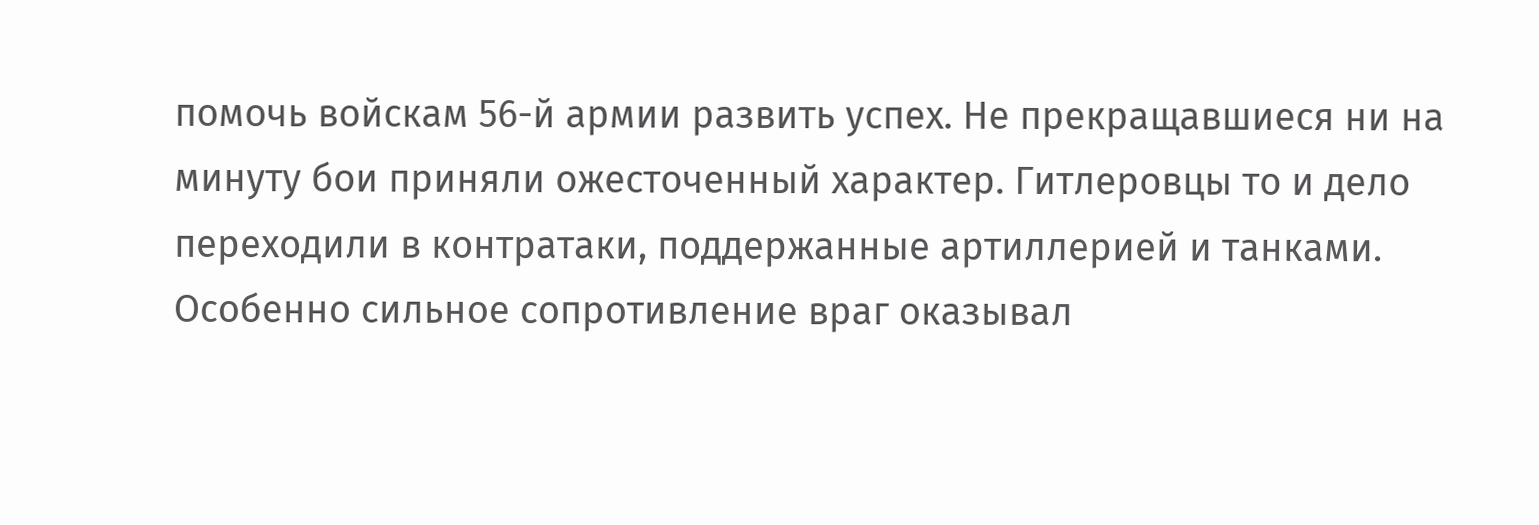помочь войскам 56-й армии развить успех. Не прекращавшиеся ни на минуту бои приняли ожесточенный характер. Гитлеровцы то и дело переходили в контратаки, поддержанные артиллерией и танками. Особенно сильное сопротивление враг оказывал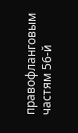правофланговым частям 56-й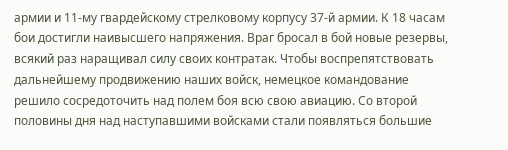армии и 11-му гвардейскому стрелковому корпусу 37-й армии. К 18 часам бои достигли наивысшего напряжения. Враг бросал в бой новые резервы, всякий раз наращивал силу своих контратак. Чтобы воспрепятствовать дальнейшему продвижению наших войск, немецкое командование решило сосредоточить над полем боя всю свою авиацию. Со второй половины дня над наступавшими войсками стали появляться большие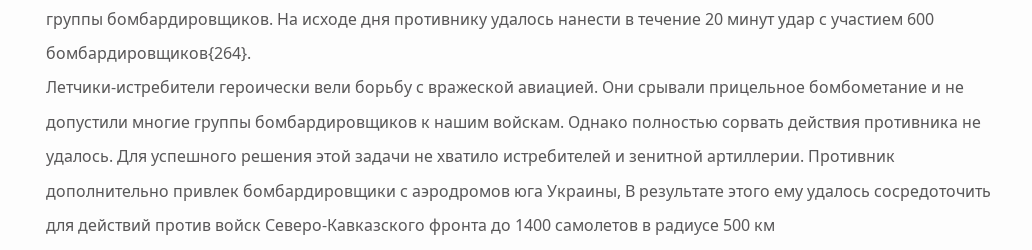группы бомбардировщиков. На исходе дня противнику удалось нанести в течение 20 минут удар с участием 600 бомбардировщиков{264}.
Летчики-истребители героически вели борьбу с вражеской авиацией. Они срывали прицельное бомбометание и не допустили многие группы бомбардировщиков к нашим войскам. Однако полностью сорвать действия противника не удалось. Для успешного решения этой задачи не хватило истребителей и зенитной артиллерии. Противник дополнительно привлек бомбардировщики с аэродромов юга Украины, В результате этого ему удалось сосредоточить для действий против войск Северо-Кавказского фронта до 1400 самолетов в радиусе 500 км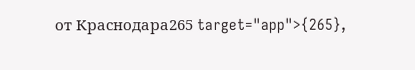от Краснодара265 target="app">{265},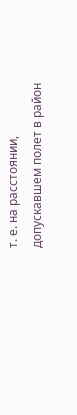т. е. на расстоянии, допускавшем полет в район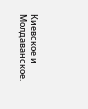Киевское и Молдаванское.